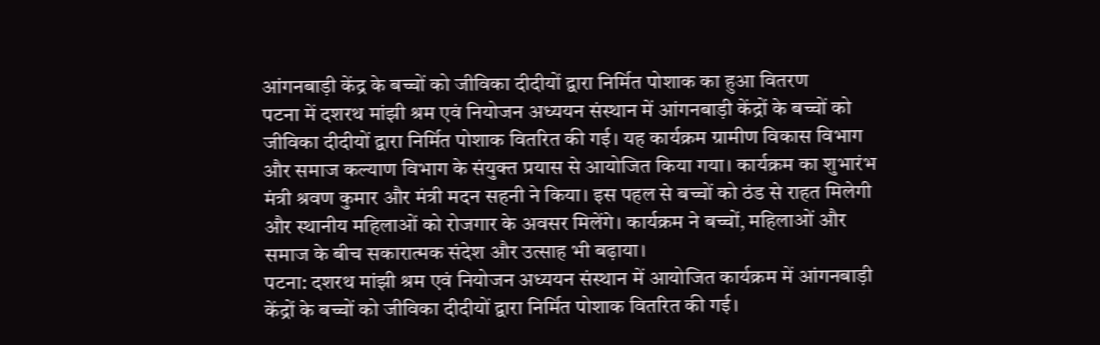आंगनबाड़ी केंद्र के बच्चों को जीविका दीदीयों द्वारा निर्मित पोशाक का हुआ वितरण
पटना में दशरथ मांझी श्रम एवं नियोजन अध्ययन संस्थान में आंगनबाड़ी केंद्रों के बच्चों को जीविका दीदीयों द्वारा निर्मित पोशाक वितरित की गई। यह कार्यक्रम ग्रामीण विकास विभाग और समाज कल्याण विभाग के संयुक्त प्रयास से आयोजित किया गया। कार्यक्रम का शुभारंभ मंत्री श्रवण कुमार और मंत्री मदन सहनी ने किया। इस पहल से बच्चों को ठंड से राहत मिलेगी और स्थानीय महिलाओं को रोजगार के अवसर मिलेंगे। कार्यक्रम ने बच्चों, महिलाओं और समाज के बीच सकारात्मक संदेश और उत्साह भी बढ़ाया।
पटना: दशरथ मांझी श्रम एवं नियोजन अध्ययन संस्थान में आयोजित कार्यक्रम में आंगनबाड़ी केंद्रों के बच्चों को जीविका दीदीयों द्वारा निर्मित पोशाक वितरित की गई।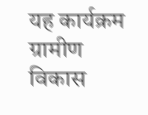यह कार्यक्रम ग्रामीण विकास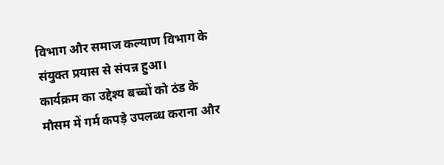विभाग और समाज कल्याण विभाग के संयुक्त प्रयास से संपन्न हुआ।
कार्यक्रम का उद्देश्य बच्चों को ठंड के मौसम में गर्म कपड़े उपलब्ध कराना और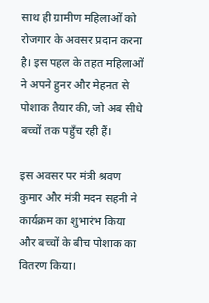साथ ही ग्रामीण महिलाओं को रोजगार के अवसर प्रदान करना है। इस पहल के तहत महिलाओं ने अपने हुनर और मेहनत से पोशाक तैयार की, जो अब सीधे बच्चों तक पहुँच रही हैं।

इस अवसर पर मंत्री श्रवण कुमार और मंत्री मदन सहनी ने कार्यक्रम का शुभारंभ किया और बच्चों के बीच पोशाक का वितरण किया।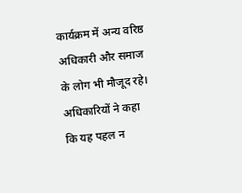कार्यक्रम में अन्य वरिष्ठ अधिकारी और समाज के लोग भी मौजूद रहे। अधिकारियों ने कहा कि यह पहल न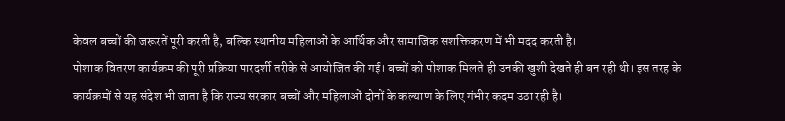केवल बच्चों की जरूरतें पूरी करती है, बल्कि स्थानीय महिलाओं के आर्थिक और सामाजिक सशक्तिकरण में भी मदद करती है।
पोशाक वितरण कार्यक्रम की पूरी प्रक्रिया पारदर्शी तरीके से आयोजित की गई। बच्चों को पोशाक मिलते ही उनकी खुशी देखते ही बन रही थी। इस तरह के कार्यक्रमों से यह संदेश भी जाता है कि राज्य सरकार बच्चों और महिलाओं दोनों के कल्याण के लिए गंभीर कदम उठा रही है।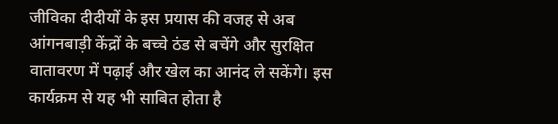जीविका दीदीयों के इस प्रयास की वजह से अब आंगनबाड़ी केंद्रों के बच्चे ठंड से बचेंगे और सुरक्षित वातावरण में पढ़ाई और खेल का आनंद ले सकेंगे। इस कार्यक्रम से यह भी साबित होता है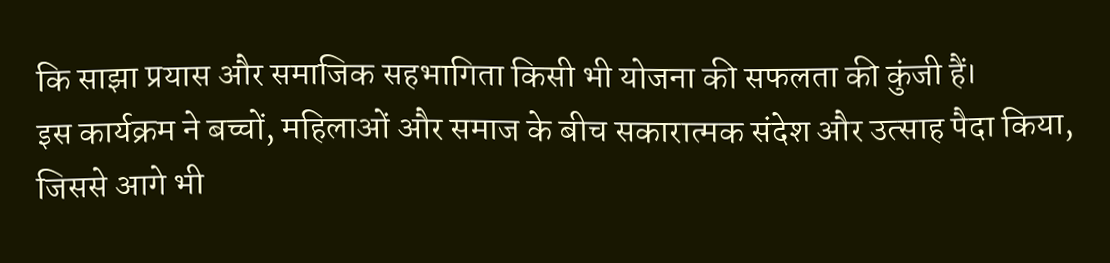कि साझा प्रयास और समाजिक सहभागिता किसी भी योजना की सफलता की कुंजी हैं।
इस कार्यक्रम ने बच्चों, महिलाओं और समाज के बीच सकारात्मक संदेश और उत्साह पैदा किया, जिससे आगे भी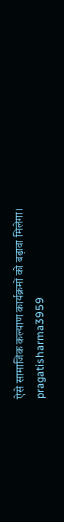ऐसे सामाजिक कल्याण कार्यक्रमों को बढ़ावा मिलेगा।
pragatisharma3959